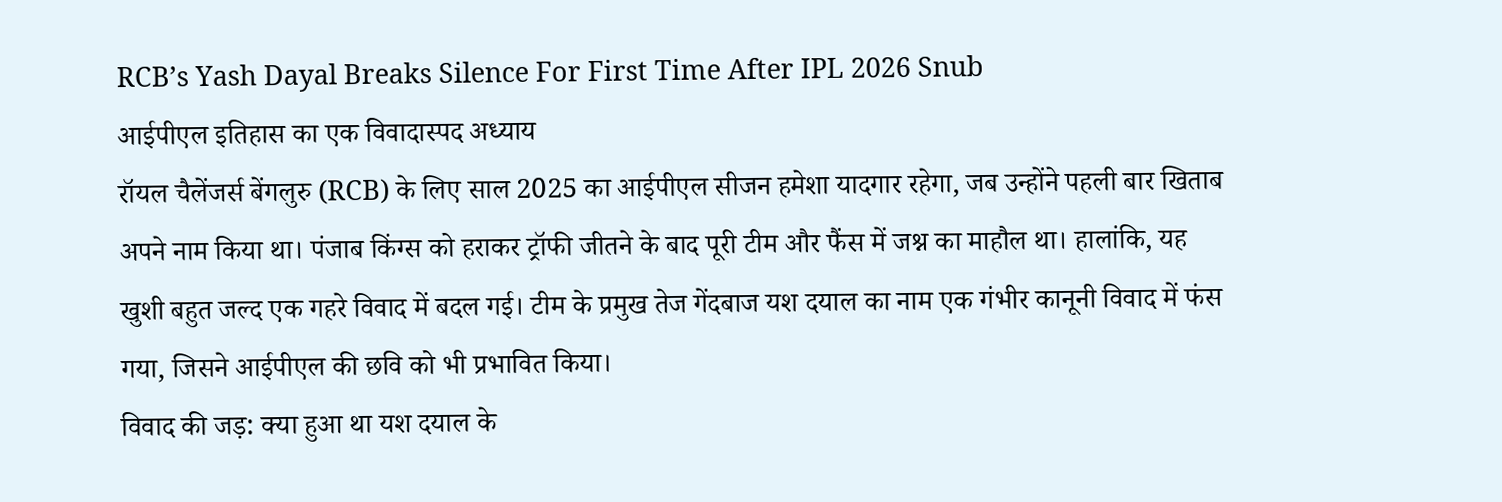RCB’s Yash Dayal Breaks Silence For First Time After IPL 2026 Snub
आईपीएल इतिहास का एक विवादास्पद अध्याय
रॉयल चैलेंजर्स बेंगलुरु (RCB) के लिए साल 2025 का आईपीएल सीजन हमेशा यादगार रहेगा, जब उन्होंने पहली बार खिताब अपने नाम किया था। पंजाब किंग्स को हराकर ट्रॉफी जीतने के बाद पूरी टीम और फैंस में जश्न का माहौल था। हालांकि, यह खुशी बहुत जल्द एक गहरे विवाद में बदल गई। टीम के प्रमुख तेज गेंदबाज यश दयाल का नाम एक गंभीर कानूनी विवाद में फंस गया, जिसने आईपीएल की छवि को भी प्रभावित किया।
विवाद की जड़: क्या हुआ था यश दयाल के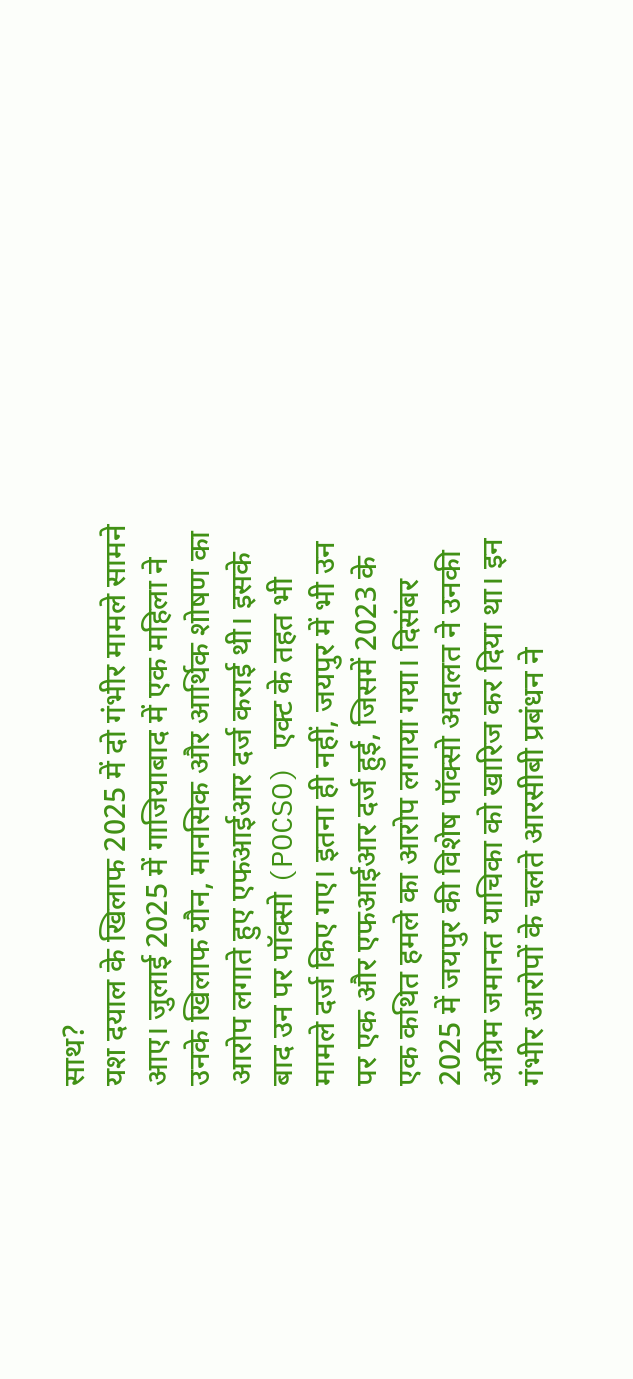साथ?
यश दयाल के खिलाफ 2025 में दो गंभीर मामले सामने आए। जुलाई 2025 में गाजियाबाद में एक महिला ने उनके खिलाफ यौन, मानसिक और आर्थिक शोषण का आरोप लगाते हुए एफआईआर दर्ज कराई थी। इसके बाद उन पर पॉक्सो (POCSO) एक्ट के तहत भी मामले दर्ज किए गए। इतना ही नहीं, जयपुर में भी उन पर एक और एफआईआर दर्ज हुई, जिसमें 2023 के एक कथित हमले का आरोप लगाया गया। दिसंबर 2025 में जयपुर की विशेष पॉक्सो अदालत ने उनकी अग्रिम जमानत याचिका को खारिज कर दिया था। इन गंभीर आरोपों के चलते आरसीबी प्रबंधन ने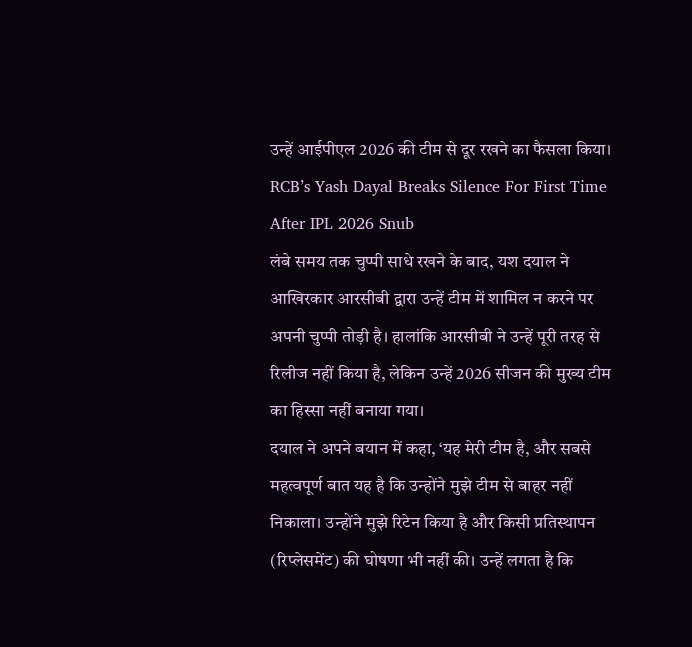उन्हें आईपीएल 2026 की टीम से दूर रखने का फैसला किया।
RCB’s Yash Dayal Breaks Silence For First Time After IPL 2026 Snub
लंबे समय तक चुप्पी साधे रखने के बाद, यश दयाल ने आखिरकार आरसीबी द्वारा उन्हें टीम में शामिल न करने पर अपनी चुप्पी तोड़ी है। हालांकि आरसीबी ने उन्हें पूरी तरह से रिलीज नहीं किया है, लेकिन उन्हें 2026 सीजन की मुख्य टीम का हिस्सा नहीं बनाया गया।
दयाल ने अपने बयान में कहा, ‘यह मेरी टीम है, और सबसे महत्वपूर्ण बात यह है कि उन्होंने मुझे टीम से बाहर नहीं निकाला। उन्होंने मुझे रिटेन किया है और किसी प्रतिस्थापन (रिप्लेसमेंट) की घोषणा भी नहीं की। उन्हें लगता है कि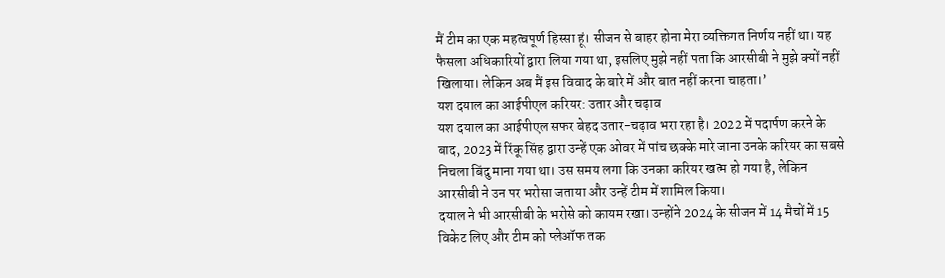मैं टीम का एक महत्वपूर्ण हिस्सा हूं। सीजन से बाहर होना मेरा व्यक्तिगत निर्णय नहीं था। यह फैसला अधिकारियों द्वारा लिया गया था, इसलिए मुझे नहीं पता कि आरसीबी ने मुझे क्यों नहीं खिलाया। लेकिन अब मैं इस विवाद के बारे में और बात नहीं करना चाहता।’
यश दयाल का आईपीएल करियर: उतार और चढ़ाव
यश दयाल का आईपीएल सफर बेहद उतार-चढ़ाव भरा रहा है। 2022 में पदार्पण करने के बाद, 2023 में रिंकू सिंह द्वारा उन्हें एक ओवर में पांच छक्के मारे जाना उनके करियर का सबसे निचला बिंदु माना गया था। उस समय लगा कि उनका करियर खत्म हो गया है, लेकिन आरसीबी ने उन पर भरोसा जताया और उन्हें टीम में शामिल किया।
दयाल ने भी आरसीबी के भरोसे को कायम रखा। उन्होंने 2024 के सीजन में 14 मैचों में 15 विकेट लिए और टीम को प्लेऑफ तक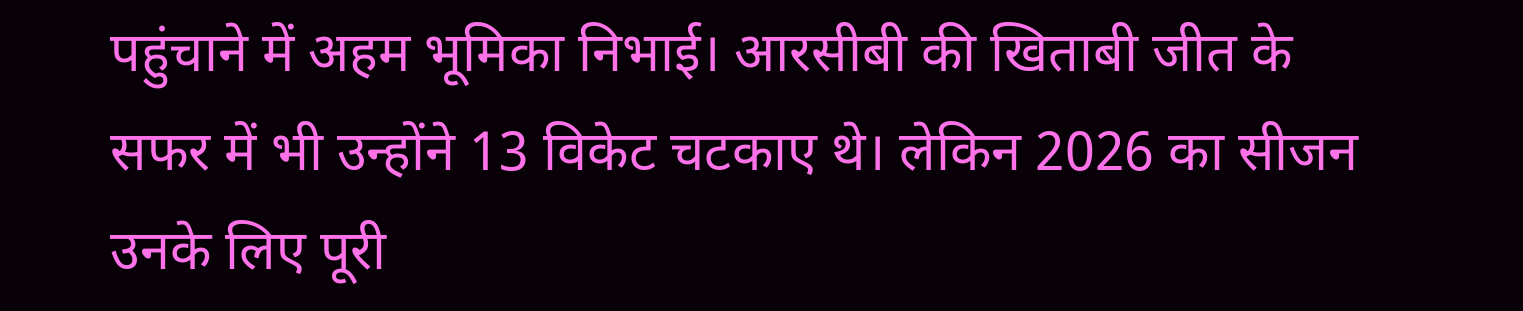पहुंचाने में अहम भूमिका निभाई। आरसीबी की खिताबी जीत के सफर में भी उन्होंने 13 विकेट चटकाए थे। लेकिन 2026 का सीजन उनके लिए पूरी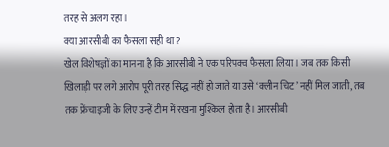तरह से अलग रहा।
क्या आरसीबी का फैसला सही था?
खेल विशेषज्ञों का मानना है कि आरसीबी ने एक परिपक्व फैसला लिया। जब तक किसी खिलाड़ी पर लगे आरोप पूरी तरह सिद्ध नहीं हो जाते या उसे ‘क्लीन चिट’ नहीं मिल जाती, तब तक फ्रेंचाइजी के लिए उन्हें टीम में रखना मुश्किल होता है। आरसीबी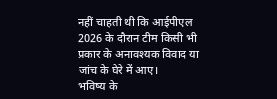नहीं चाहती थी कि आईपीएल 2026 के दौरान टीम किसी भी प्रकार के अनावश्यक विवाद या जांच के घेरे में आए।
भविष्य के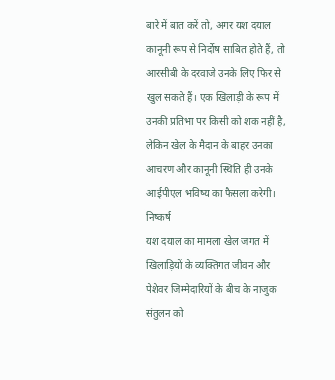बारे में बात करें तो, अगर यश दयाल कानूनी रूप से निर्दोष साबित होते हैं, तो आरसीबी के दरवाजे उनके लिए फिर से खुल सकते हैं। एक खिलाड़ी के रूप में उनकी प्रतिभा पर किसी को शक नहीं है, लेकिन खेल के मैदान के बाहर उनका आचरण और कानूनी स्थिति ही उनके आईपीएल भविष्य का फैसला करेगी।
निष्कर्ष
यश दयाल का मामला खेल जगत में खिलाड़ियों के व्यक्तिगत जीवन और पेशेवर जिम्मेदारियों के बीच के नाजुक संतुलन को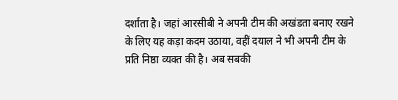दर्शाता है। जहां आरसीबी ने अपनी टीम की अखंडता बनाए रखने के लिए यह कड़ा कदम उठाया, वहीं दयाल ने भी अपनी टीम के प्रति निष्ठा व्यक्त की है। अब सबकी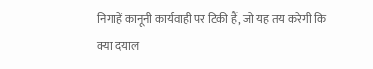निगाहें कानूनी कार्यवाही पर टिकी हैं, जो यह तय करेगी कि क्या दयाल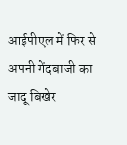आईपीएल में फिर से अपनी गेंदबाजी का जादू बिखेर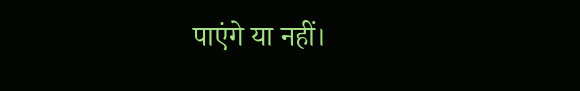पाएंगे या नहीं।